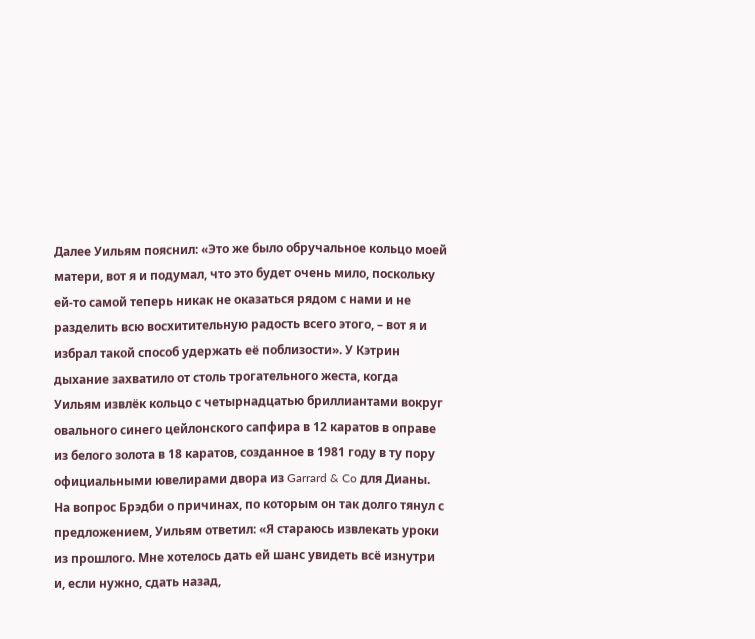Далее Уильям пояснил: «Это же было обручальное кольцо моей матери, вот я и подумал, что это будет очень мило, поскольку ей-то самой теперь никак не оказаться рядом с нами и не разделить всю восхитительную радость всего этого, – вот я и избрал такой способ удержать её поблизости». У Кэтрин дыхание захватило от столь трогательного жеста, когда Уильям извлёк кольцо с четырнадцатью бриллиантами вокруг овального синего цейлонского сапфира в 12 каратов в оправе из белого золота в 18 каратов, созданное в 1981 году в ту пору официальными ювелирами двора из Garrard & Co для Дианы. На вопрос Брэдби о причинах, по которым он так долго тянул с предложением, Уильям ответил: «Я стараюсь извлекать уроки из прошлого. Мне хотелось дать ей шанс увидеть всё изнутри и, если нужно, сдать назад,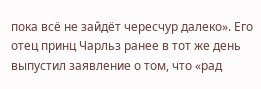пока всё не зайдёт чересчур далеко». Его отец принц Чарльз ранее в тот же день выпустил заявление о том, что «рад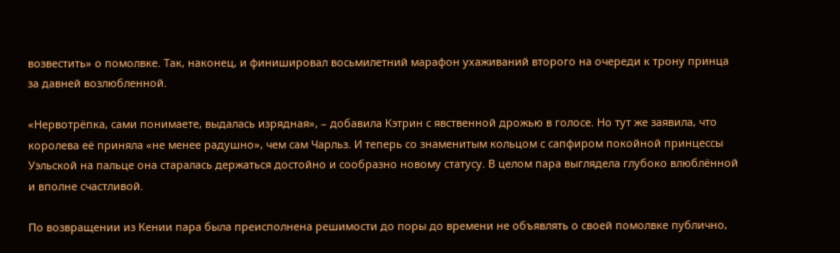возвестить» о помолвке. Так, наконец, и финишировал восьмилетний марафон ухаживаний второго на очереди к трону принца за давней возлюбленной.

«Нервотрёпка, сами понимаете, выдалась изрядная», – добавила Кэтрин с явственной дрожью в голосе. Но тут же заявила, что королева её приняла «не менее радушно», чем сам Чарльз. И теперь со знаменитым кольцом с сапфиром покойной принцессы Уэльской на пальце она старалась держаться достойно и сообразно новому статусу. В целом пара выглядела глубоко влюблённой и вполне счастливой.

По возвращении из Кении пара была преисполнена решимости до поры до времени не объявлять о своей помолвке публично,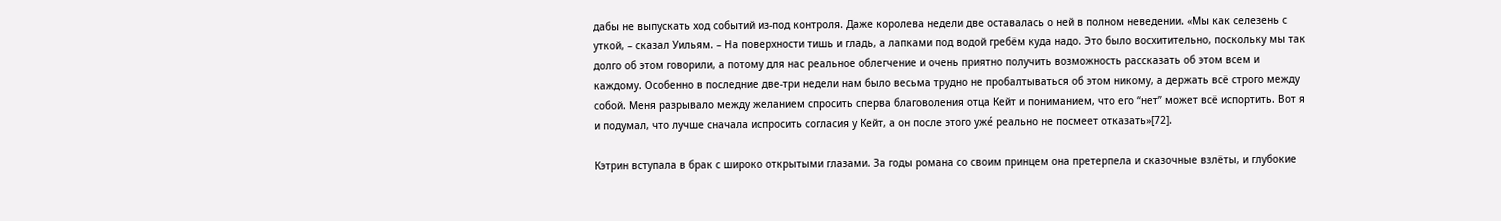дабы не выпускать ход событий из-под контроля. Даже королева недели две оставалась о ней в полном неведении. «Мы как селезень с уткой, – сказал Уильям. – На поверхности тишь и гладь, а лапками под водой гребём куда надо. Это было восхитительно, поскольку мы так долго об этом говорили, а потому для нас реальное облегчение и очень приятно получить возможность рассказать об этом всем и каждому. Особенно в последние две-три недели нам было весьма трудно не пробалтываться об этом никому, а держать всё строго между собой. Меня разрывало между желанием спросить сперва благоволения отца Кейт и пониманием, что его “нет” может всё испортить. Вот я и подумал, что лучше сначала испросить согласия у Кейт, а он после этого уже́ реально не посмеет отказать»[72].

Кэтрин вступала в брак с широко открытыми глазами. За годы романа со своим принцем она претерпела и сказочные взлёты, и глубокие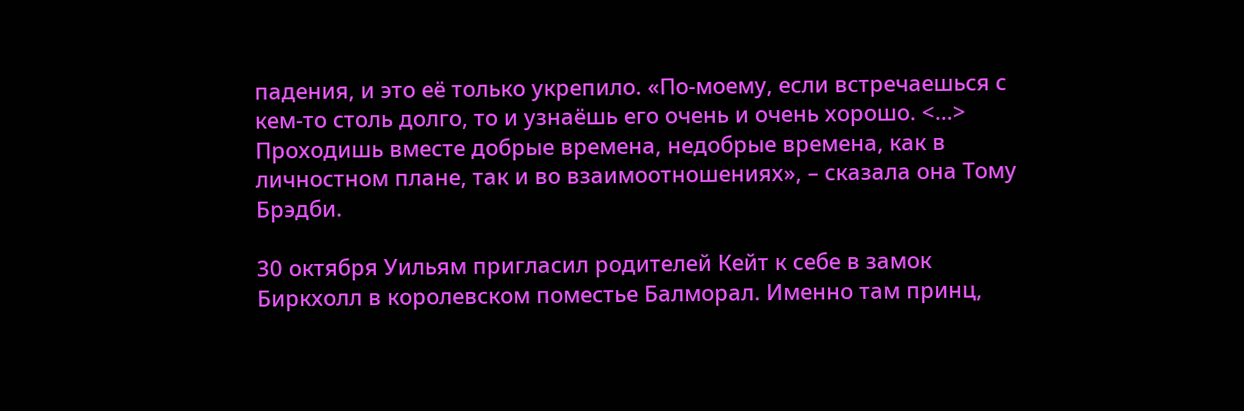падения, и это её только укрепило. «По-моему, если встречаешься с кем-то столь долго, то и узнаёшь его очень и очень хорошо. <…> Проходишь вместе добрые времена, недобрые времена, как в личностном плане, так и во взаимоотношениях», – сказала она Тому Брэдби.

30 октября Уильям пригласил родителей Кейт к себе в замок Биркхолл в королевском поместье Балморал. Именно там принц,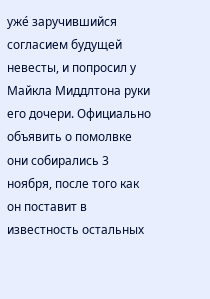уже́ заручившийся согласием будущей невесты, и попросил у Майкла Миддлтона руки его дочери. Официально объявить о помолвке они собирались 3 ноября, после того как он поставит в известность остальных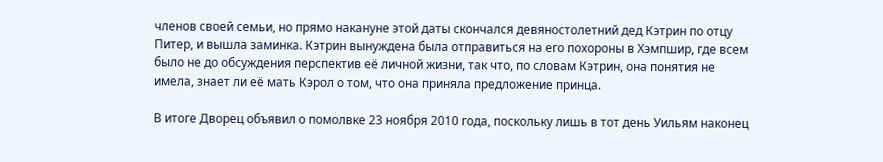членов своей семьи, но прямо накануне этой даты скончался девяностолетний дед Кэтрин по отцу Питер, и вышла заминка. Кэтрин вынуждена была отправиться на его похороны в Хэмпшир, где всем было не до обсуждения перспектив её личной жизни, так что, по словам Кэтрин, она понятия не имела, знает ли её мать Кэрол о том, что она приняла предложение принца.

В итоге Дворец объявил о помолвке 23 ноября 2010 года, поскольку лишь в тот день Уильям наконец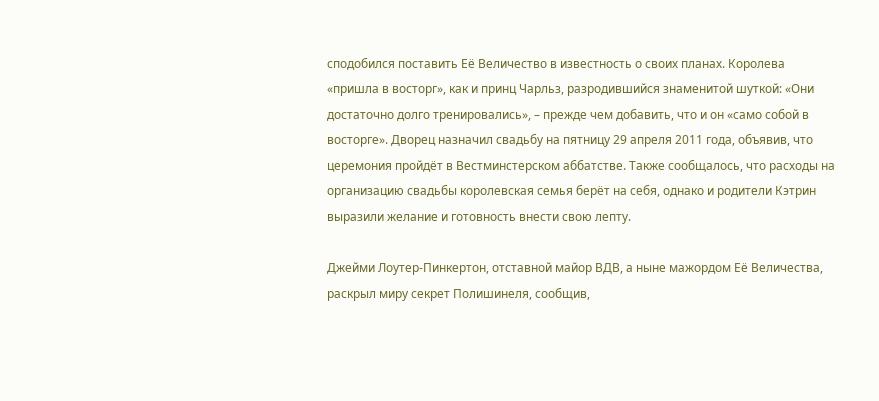сподобился поставить Её Величество в известность о своих планах. Королева «пришла в восторг», как и принц Чарльз, разродившийся знаменитой шуткой: «Они достаточно долго тренировались», – прежде чем добавить, что и он «само собой в восторге». Дворец назначил свадьбу на пятницу 29 апреля 2011 года, объявив, что церемония пройдёт в Вестминстерском аббатстве. Также сообщалось, что расходы на организацию свадьбы королевская семья берёт на себя, однако и родители Кэтрин выразили желание и готовность внести свою лепту.

Джейми Лоутер-Пинкертон, отставной майор ВДВ, а ныне мажордом Её Величества, раскрыл миру секрет Полишинеля, сообщив,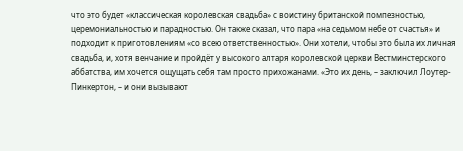что это будет «классическая королевская свадьба» с воистину британской помпезностью, церемониальностью и парадностью. Он также сказал, что пара «на седьмом небе от счастья» и подходит к приготовлениям «со всею ответственностью». Они хотели, чтобы это была их личная свадьба, и, хотя венчание и пройдёт у высокого алтаря королевской церкви Вестминстерского аббатства, им хочется ощущать себя там просто прихожанами. «Это их день, – заключил Лоутер-Пинкертон, – и они вызывают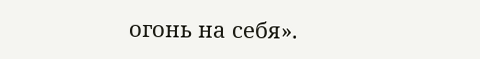огонь на себя».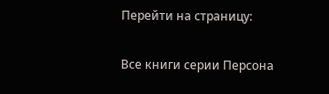Перейти на страницу:

Все книги серии Персона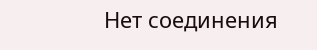Нет соединения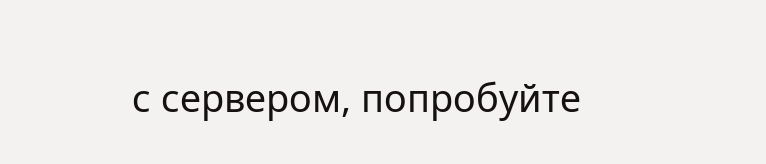с сервером, попробуйте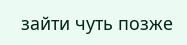зайти чуть позже